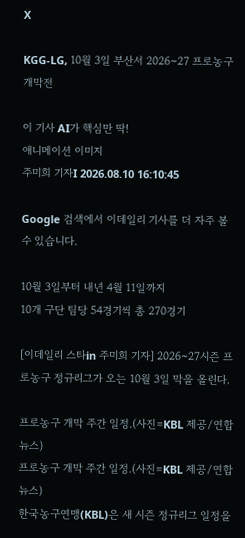X

KGG-LG, 10월 3일 부산서 2026~27 프로농구 개막전

이 기사 AI가 핵심만 딱!
애니메이션 이미지
주미희 기자I 2026.08.10 16:10:45

Google 검색에서 이데일리 기사를 더 자주 볼 수 있습니다.

10월 3일부터 내년 4월 11일까지
10개 구단 팀당 54경기씩 총 270경기

[이데일리 스타in 주미희 기자] 2026~27시즌 프로농구 정규리그가 오는 10월 3일 막을 올린다.

프로농구 개막 주간 일정.(사진=KBL 제공/연합뉴스)
프로농구 개막 주간 일정.(사진=KBL 제공/연합뉴스)
한국농구연맹(KBL)은 새 시즌 정규리그 일정을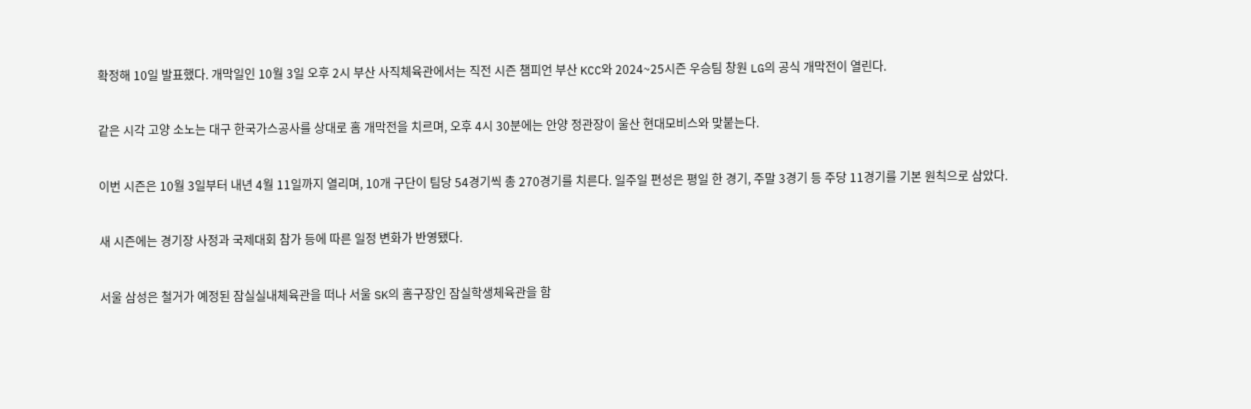확정해 10일 발표했다. 개막일인 10월 3일 오후 2시 부산 사직체육관에서는 직전 시즌 챔피언 부산 KCC와 2024~25시즌 우승팀 창원 LG의 공식 개막전이 열린다.

같은 시각 고양 소노는 대구 한국가스공사를 상대로 홈 개막전을 치르며, 오후 4시 30분에는 안양 정관장이 울산 현대모비스와 맞붙는다.

이번 시즌은 10월 3일부터 내년 4월 11일까지 열리며, 10개 구단이 팀당 54경기씩 총 270경기를 치른다. 일주일 편성은 평일 한 경기, 주말 3경기 등 주당 11경기를 기본 원칙으로 삼았다.

새 시즌에는 경기장 사정과 국제대회 참가 등에 따른 일정 변화가 반영됐다.

서울 삼성은 철거가 예정된 잠실실내체육관을 떠나 서울 SK의 홈구장인 잠실학생체육관을 함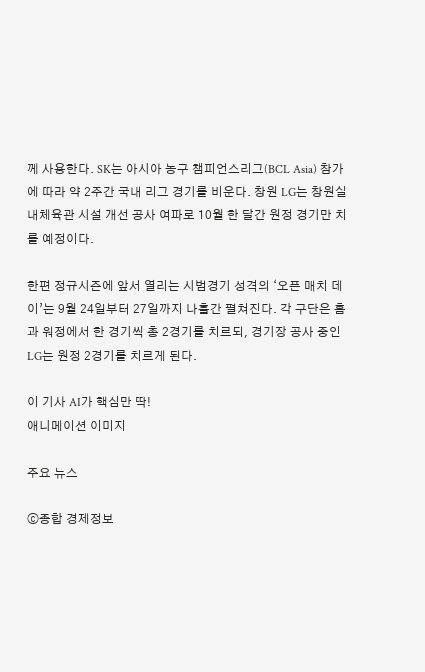께 사용한다. SK는 아시아 농구 챔피언스리그(BCL Asia) 참가에 따라 약 2주간 국내 리그 경기를 비운다. 창원 LG는 창원실내체육관 시설 개선 공사 여파로 10월 한 달간 원정 경기만 치를 예정이다.

한편 정규시즌에 앞서 열리는 시범경기 성격의 ‘오픈 매치 데이’는 9월 24일부터 27일까지 나흘간 펼쳐진다. 각 구단은 홈과 워정에서 한 경기씩 총 2경기를 치르되, 경기장 공사 중인 LG는 원정 2경기를 치르게 된다.

이 기사 AI가 핵심만 딱!
애니메이션 이미지

주요 뉴스

ⓒ종합 경제정보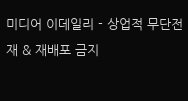미디어 이데일리 - 상업적 무단전재 & 재배포 금지